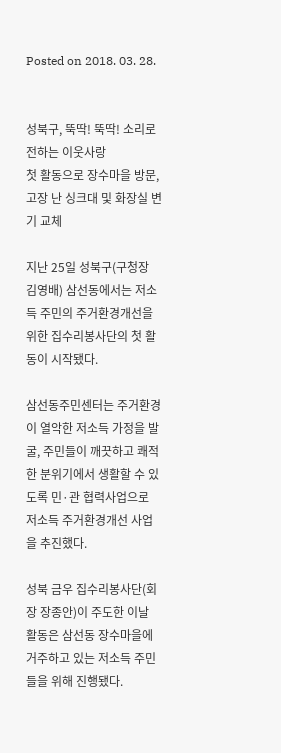Posted on 2018. 03. 28.


성북구, 뚝딱! 뚝딱! 소리로 전하는 이웃사랑
첫 활동으로 장수마을 방문, 고장 난 싱크대 및 화장실 변기 교체

지난 25일 성북구(구청장 김영배) 삼선동에서는 저소득 주민의 주거환경개선을 위한 집수리봉사단의 첫 활동이 시작됐다.

삼선동주민센터는 주거환경이 열악한 저소득 가정을 발굴, 주민들이 깨끗하고 쾌적한 분위기에서 생활할 수 있도록 민·관 협력사업으로 저소득 주거환경개선 사업을 추진했다.

성북 금우 집수리봉사단(회장 장종안)이 주도한 이날 활동은 삼선동 장수마을에 거주하고 있는 저소득 주민들을 위해 진행됐다.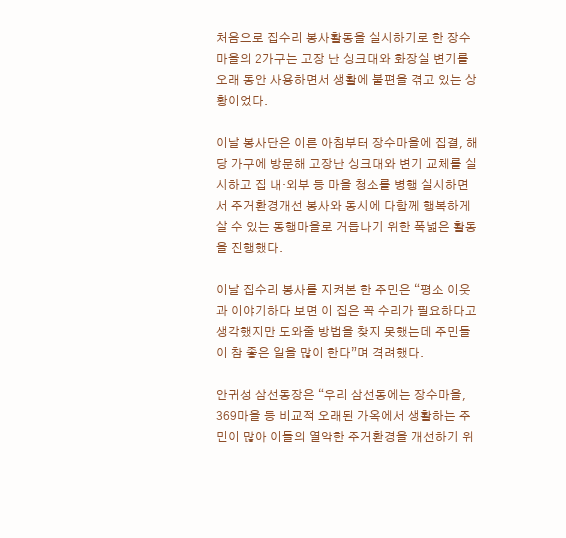처음으로 집수리 봉사활동을 실시하기로 한 장수마을의 2가구는 고장 난 싱크대와 화장실 변기를 오래 동안 사용하면서 생활에 불편을 겪고 있는 상황이었다.

이날 봉사단은 이른 아침부터 장수마을에 집결, 해당 가구에 방문해 고장난 싱크대와 변기 교체를 실시하고 집 내·외부 등 마을 청소를 병행 실시하면서 주거환경개선 봉사와 동시에 다함께 행복하게 살 수 있는 동행마을로 거듭나기 위한 폭넓은 활동을 진행했다.

이날 집수리 봉사를 지켜본 한 주민은 “평소 이웃과 이야기하다 보면 이 집은 꼭 수리가 필요하다고 생각했지만 도와줄 방법을 찾지 못했는데 주민들이 참 좋은 일을 많이 한다”며 격려했다.

안귀성 삼선동장은 “우리 삼선동에는 장수마을, 369마을 등 비교적 오래된 가옥에서 생활하는 주민이 많아 이들의 열악한 주거환경을 개선하기 위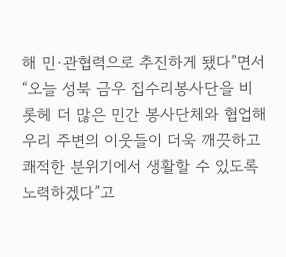해 민·관협력으로 추진하게 됐다”면서 “오늘 성북 금우 집수리봉사단을 비롯헤 더 많은 민간 봉사단체와 협업해 우리 주변의 이웃들이 더욱 깨끗하고 쾌적한 분위기에서 생활할 수 있도록 노력하겠다”고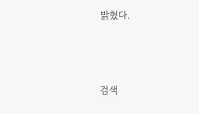밝혔다.




검색